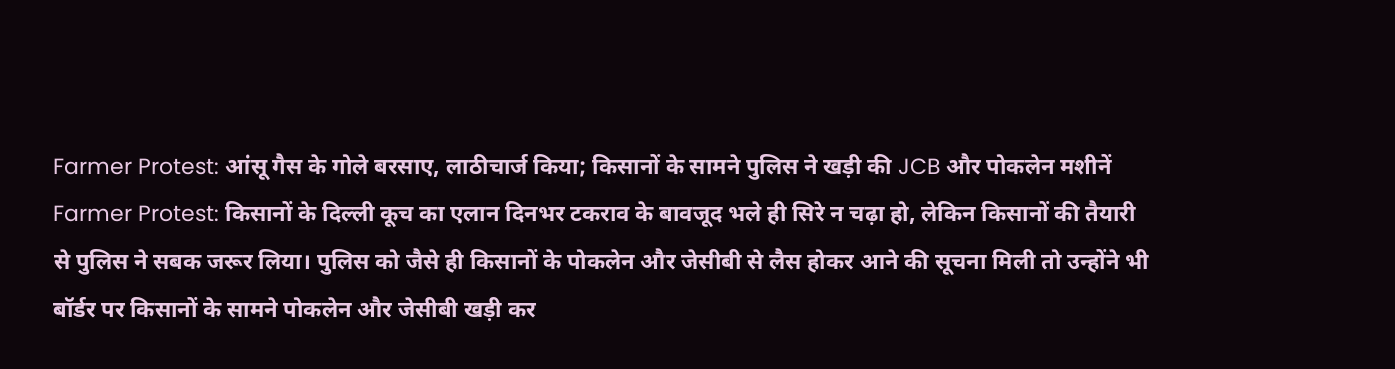Farmer Protest: आंसू गैस के गोले बरसाए, लाठीचार्ज किया; किसानों के सामने पुलिस ने खड़ी की JCB और पोकलेन मशीनें
Farmer Protest: किसानों के दिल्ली कूच का एलान दिनभर टकराव के बावजूद भले ही सिरे न चढ़ा हो, लेकिन किसानों की तैयारी से पुलिस ने सबक जरूर लिया। पुलिस को जैसे ही किसानों के पोकलेन और जेसीबी से लैस होकर आने की सूचना मिली तो उन्होंने भी बॉर्डर पर किसानों के सामने पोकलेन और जेसीबी खड़ी कर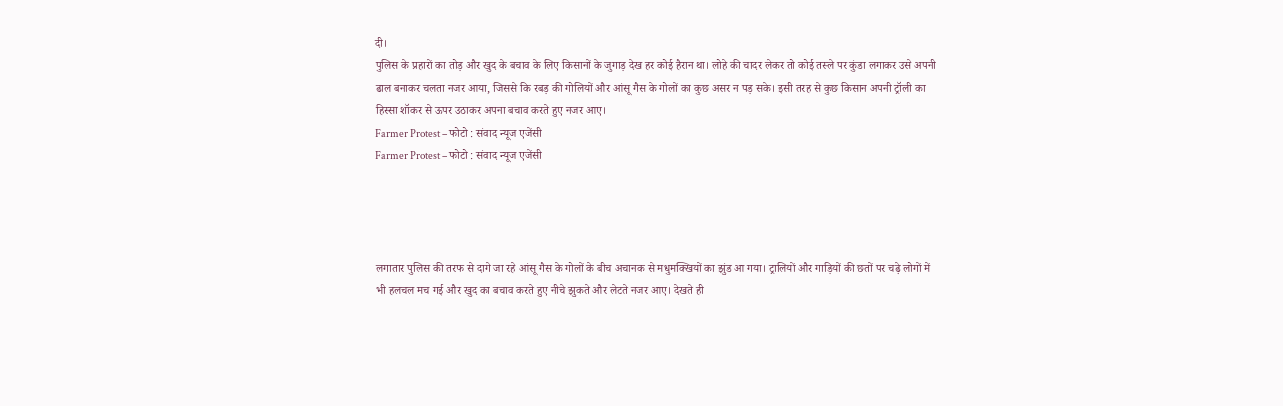दी।
पुलिस के प्रहारों का तोड़ और खुद के बचाव के लिए किसानों के जुगाड़ देख हर कोई हैरान था। लोहे की चादर लेकर तो कोई तस्ले पर कुंडा लगाकर उसे अपनी ढाल बनाकर चलता नजर आया, जिससे कि रबड़ की गोलियों और आंसू गैस के गोलों का कुछ असर न पड़ सके। इसी तरह से कुछ किसान अपनी ट्रॉली का हिस्सा शॉकर से ऊपर उठाकर अपना बचाव करते हुए नजर आए।
Farmer Protest – फोटो : संवाद न्यूज एजेंसी
Farmer Protest – फोटो : संवाद न्यूज एजेंसी




लगातार पुलिस की तरफ से दागे जा रहे आंसू गैस के गोलों के बीच अचानक से मधुमक्खियों का झुंड आ गया। ट्रालियों और गाड़ियों की छतों पर चढ़े लोगों में भी हलचल मच गई और खुद का बचाव करते हुए नीचे झुकते और लेटते नजर आए। देखते ही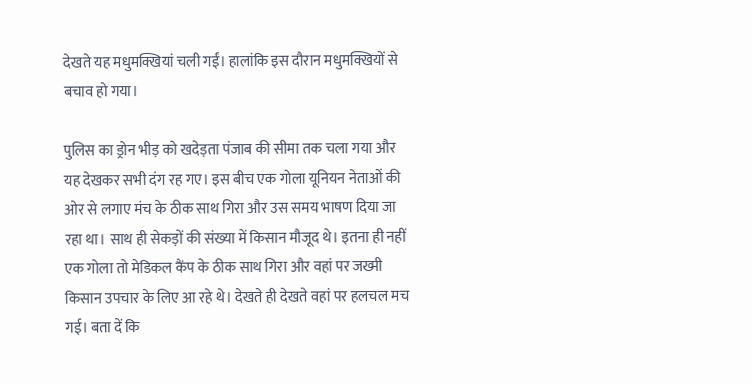देखते यह मधुमक्खियां चली गईं। हालांकि इस दौरान मधुमक्खियों से बचाव हो गया।

पुलिस का ड्रोन भीड़ को खदेड़ता पंजाब की सीमा तक चला गया और यह देखकर सभी दंग रह गए। इस बीच एक गोला यूनियन नेताओं की ओर से लगाए मंच के ठीक साथ गिरा और उस समय भाषण दिया जा रहा था। साथ ही सेकड़ों की संख्या में किसान मौजूद थे। इतना ही नहीं एक गोला तो मेडिकल कैंप के ठीक साथ गिरा और वहां पर जख्मी किसान उपचार के लिए आ रहे थे। देखते ही देखते वहां पर हलचल मच गई। बता दें कि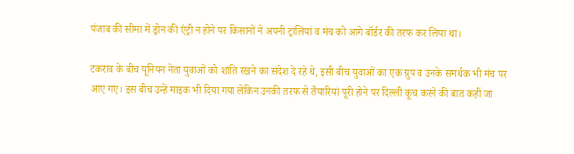पंजाब की सीमा में ड्रोन की एंट्री न होने पर किसानों ने अपनी ट्रालियां व मंच को आगे बॉर्डर की तरफ कर लिया था।

टकराव के बीच यूनियन नेता युवाओं को शांति रखने का संदेश दे रहे थे, इसी बीच युवाओं का एक ग्रुप व उनके समर्थक भी मंच पर आए गए। इस बीच उन्हें माइक भी दिया गया लेकिन उनकी तरफ से तैयारियां पूरी होने पर दिल्ली कूच करने की बात कहीं जा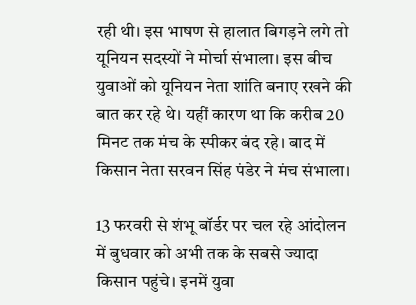रही थी। इस भाषण से हालात बिगड़ने लगे तो यूनियन सदस्यों ने मोर्चा संभाला। इस बीच युवाओं को यूनियन नेता शांति बनाए रखने की बात कर रहे थे। यहीं कारण था कि करीब 20 मिनट तक मंच के स्पीकर बंद रहे। बाद में किसान नेता सरवन सिंह पंडेर ने मंच संभाला।

13 फरवरी से शंभू बॉर्डर पर चल रहे आंदोलन में बुधवार को अभी तक के सबसे ज्यादा किसान पहुंचे। इनमें युवा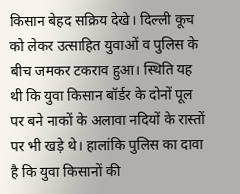किसान बेहद सक्रिय देखे। दिल्ली कूच को लेकर उत्साहित युवाओं व पुलिस के बीच जमकर टकराव हुआ। स्थिति यह थी कि युवा किसान बॉर्डर के दोनों पूल पर बने नाकों के अलावा नदियों के रास्तों पर भी खड़े थे। हालांकि पुलिस का दावा है कि युवा किसानों की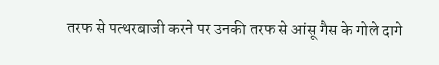तरफ से पत्थरबाजी करने पर उनकी तरफ से आंसू गैस के गोले दागे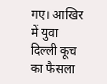गए। आखिर में युवा दिल्ली कूच का फैसला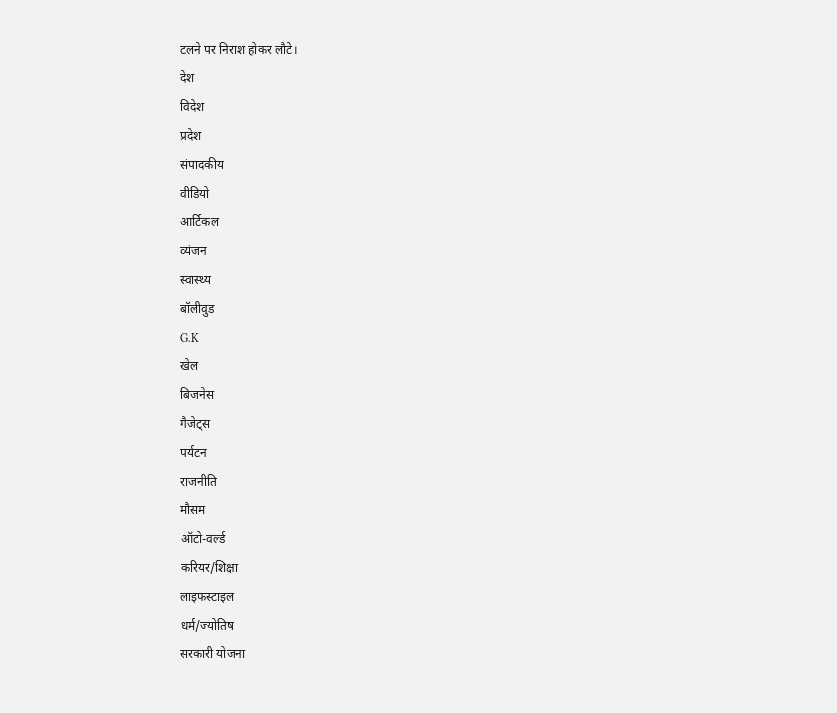टलने पर निराश होकर लौटे।
देश
विदेश
प्रदेश
संपादकीय
वीडियो
आर्टिकल
व्यंजन
स्वास्थ्य
बॉलीवुड
G.K
खेल
बिजनेस
गैजेट्स
पर्यटन
राजनीति
मौसम
ऑटो-वर्ल्ड
करियर/शिक्षा
लाइफस्टाइल
धर्म/ज्योतिष
सरकारी योजना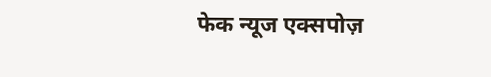फेक न्यूज एक्सपोज़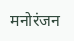मनोरंजन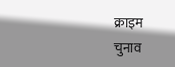क्राइम
चुनाव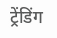ट्रेंडिंग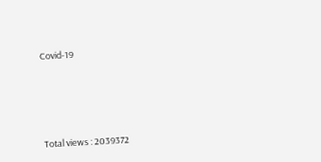Covid-19







Total views : 2039372